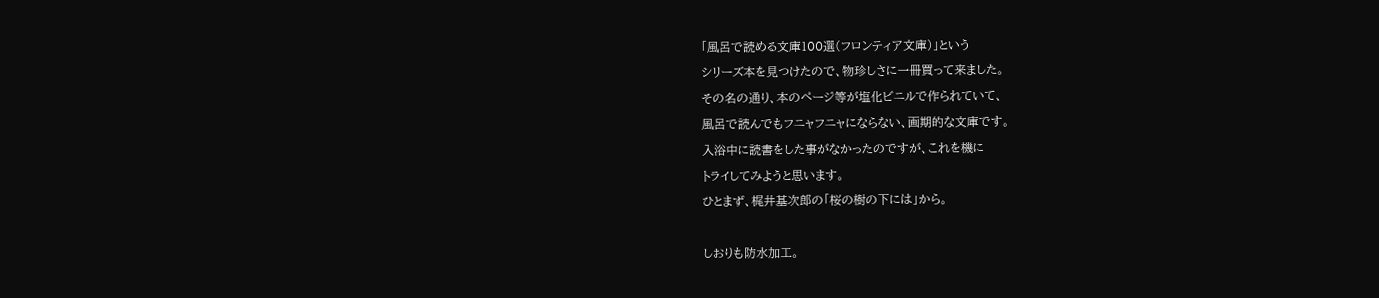「風呂で読める文庫100選(フロンティア文庫)」という
シリーズ本を見つけたので、物珍しさに一冊買って来ました。
その名の通り、本のページ等が塩化ビニルで作られていて、
風呂で読んでもフニャフニャにならない、画期的な文庫です。
入浴中に読書をした事がなかったのですが、これを機に
トライしてみようと思います。
ひとまず、梶井基次郎の「桜の樹の下には」から。

しおりも防水加工。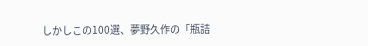しかしこの100選、夢野久作の「瓶詰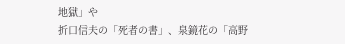地獄」や
折口信夫の「死者の書」、泉鏡花の「高野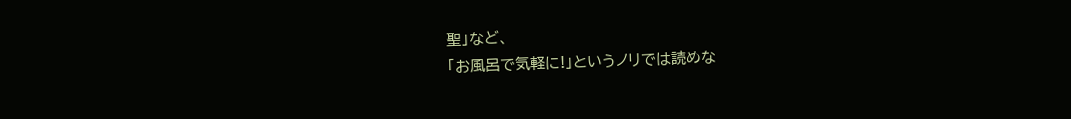聖」など、
「お風呂で気軽に!」というノリでは読めな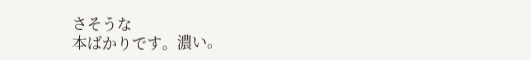さそうな
本ばかりです。濃い。